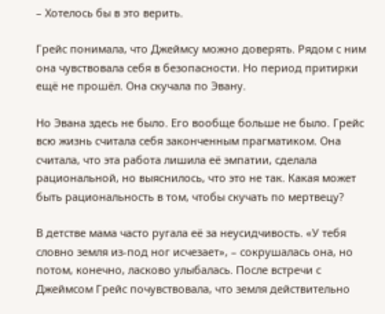– Хотелось бы в это верить.

Грейс понимала, что Джеймсу можно доверять. Рядом с ним она чувствовала себя в безопасности. Но период притирки ещё не прошёл. Она скучала по Эвану.

Но Эвана здесь не было. Его вообще больше не было. Грейс всю жизнь считала себя законченным прагматиком. Она считала, что эта работа лишила её эмпатии, сделала рациональной, но выяснилось, что это не так. Какая может быть рациональность в том, чтобы скучать по мертвецу?

В детстве мама часто ругала её за неусидчивость. «У тебя словно земля из-под ног исчезает», – сокрушалась она, но потом, конечно, ласково улыбалась. После встречи с Джеймсом Грейс почувствовала, что земля действительно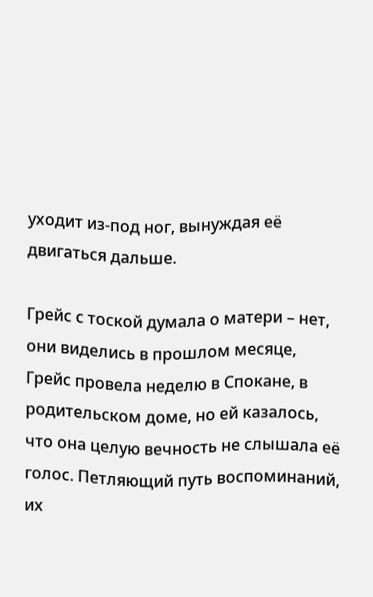уходит из-под ног, вынуждая её двигаться дальше.

Грейс с тоской думала о матери – нет, они виделись в прошлом месяце, Грейс провела неделю в Спокане, в родительском доме, но ей казалось, что она целую вечность не слышала её голос. Петляющий путь воспоминаний, их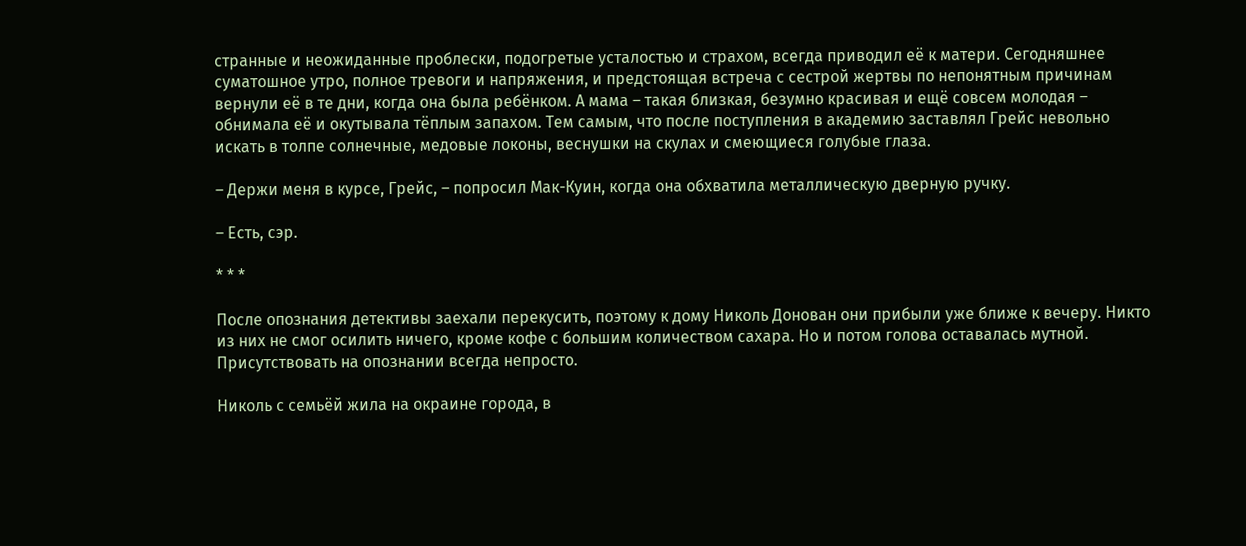странные и неожиданные проблески, подогретые усталостью и страхом, всегда приводил её к матери. Сегодняшнее суматошное утро, полное тревоги и напряжения, и предстоящая встреча с сестрой жертвы по непонятным причинам вернули её в те дни, когда она была ребёнком. А мама – такая близкая, безумно красивая и ещё совсем молодая – обнимала её и окутывала тёплым запахом. Тем самым, что после поступления в академию заставлял Грейс невольно искать в толпе солнечные, медовые локоны, веснушки на скулах и смеющиеся голубые глаза.

– Держи меня в курсе, Грейс, – попросил Мак-Куин, когда она обхватила металлическую дверную ручку.

– Есть, сэр.

* * *

После опознания детективы заехали перекусить, поэтому к дому Николь Донован они прибыли уже ближе к вечеру. Никто из них не смог осилить ничего, кроме кофе с большим количеством сахара. Но и потом голова оставалась мутной. Присутствовать на опознании всегда непросто.

Николь с семьёй жила на окраине города, в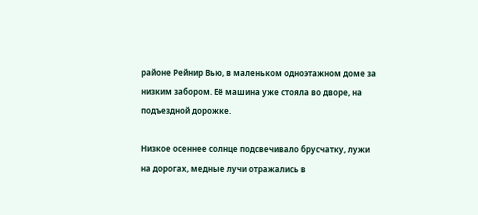районе Рейнир Вью, в маленьком одноэтажном доме за низким забором. Её машина уже стояла во дворе, на подъездной дорожке.

Низкое осеннее солнце подсвечивало брусчатку, лужи на дорогах, медные лучи отражались в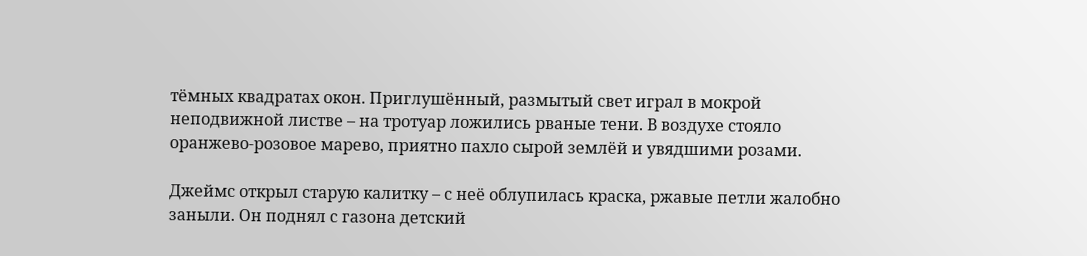тёмных квадратах окон. Приглушённый, размытый свет играл в мокрой неподвижной листве – на тротуар ложились рваные тени. В воздухе стояло оранжево-розовое марево, приятно пахло сырой землёй и увядшими розами.

Джеймс открыл старую калитку – с неё облупилась краска, ржавые петли жалобно заныли. Он поднял с газона детский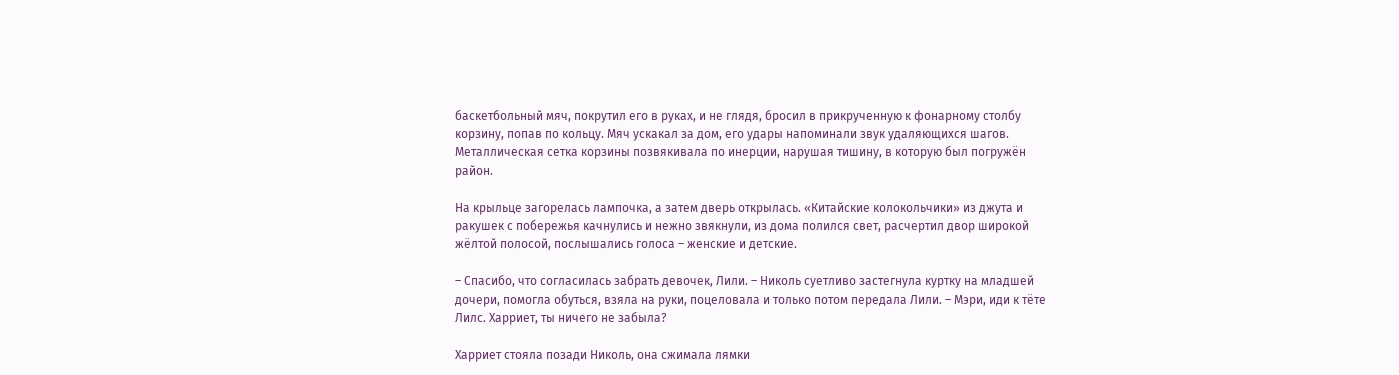баскетбольный мяч, покрутил его в руках, и не глядя, бросил в прикрученную к фонарному столбу корзину, попав по кольцу. Мяч ускакал за дом, его удары напоминали звук удаляющихся шагов. Металлическая сетка корзины позвякивала по инерции, нарушая тишину, в которую был погружён район.

На крыльце загорелась лампочка, а затем дверь открылась. «Китайские колокольчики» из джута и ракушек с побережья качнулись и нежно звякнули, из дома полился свет, расчертил двор широкой жёлтой полосой, послышались голоса – женские и детские.

– Спасибо, что согласилась забрать девочек, Лили. – Николь суетливо застегнула куртку на младшей дочери, помогла обуться, взяла на руки, поцеловала и только потом передала Лили. – Мэри, иди к тёте Лилс. Харриет, ты ничего не забыла?

Харриет стояла позади Николь, она сжимала лямки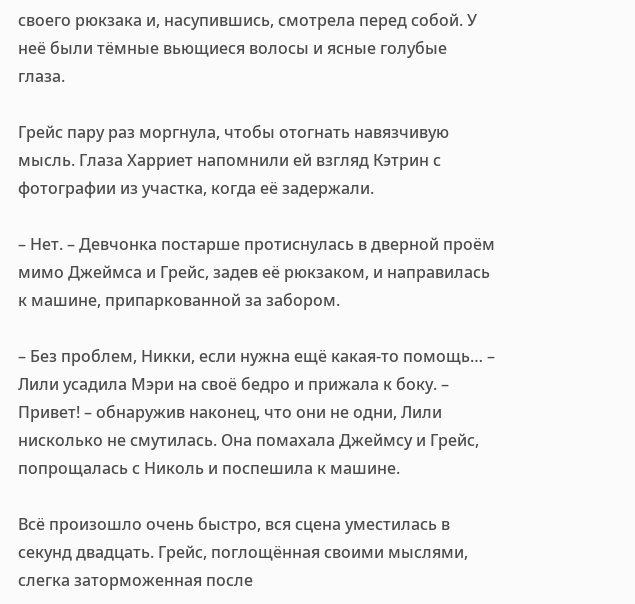своего рюкзака и, насупившись, смотрела перед собой. У неё были тёмные вьющиеся волосы и ясные голубые глаза.

Грейс пару раз моргнула, чтобы отогнать навязчивую мысль. Глаза Харриет напомнили ей взгляд Кэтрин с фотографии из участка, когда её задержали.

– Нет. – Девчонка постарше протиснулась в дверной проём мимо Джеймса и Грейс, задев её рюкзаком, и направилась к машине, припаркованной за забором.

– Без проблем, Никки, если нужна ещё какая-то помощь… – Лили усадила Мэри на своё бедро и прижала к боку. – Привет! – обнаружив наконец, что они не одни, Лили нисколько не смутилась. Она помахала Джеймсу и Грейс, попрощалась с Николь и поспешила к машине.

Всё произошло очень быстро, вся сцена уместилась в секунд двадцать. Грейс, поглощённая своими мыслями, слегка заторможенная после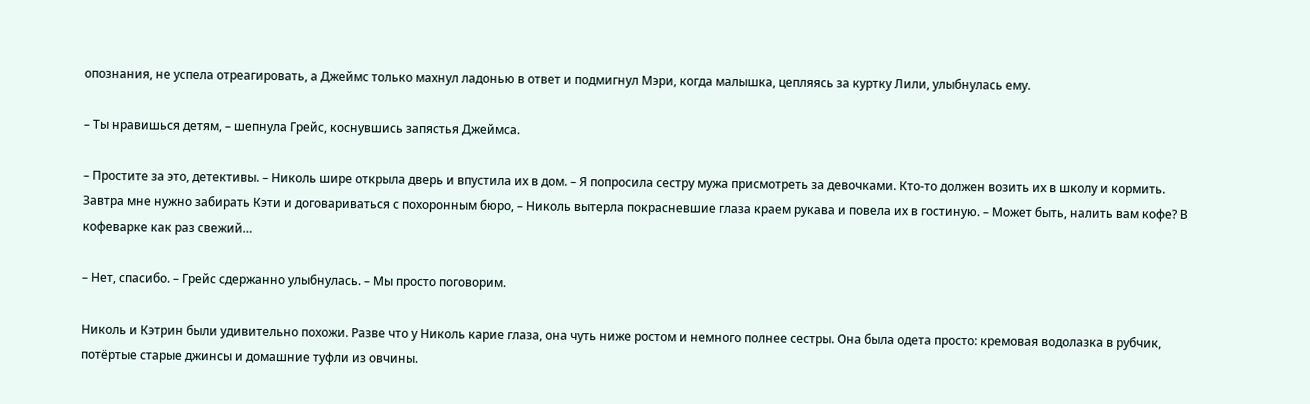опознания, не успела отреагировать, а Джеймс только махнул ладонью в ответ и подмигнул Мэри, когда малышка, цепляясь за куртку Лили, улыбнулась ему.

– Ты нравишься детям, – шепнула Грейс, коснувшись запястья Джеймса.

– Простите за это, детективы. – Николь шире открыла дверь и впустила их в дом. – Я попросила сестру мужа присмотреть за девочками. Кто-то должен возить их в школу и кормить. Завтра мне нужно забирать Кэти и договариваться с похоронным бюро, – Николь вытерла покрасневшие глаза краем рукава и повела их в гостиную. – Может быть, налить вам кофе? В кофеварке как раз свежий…

– Нет, спасибо. – Грейс сдержанно улыбнулась. – Мы просто поговорим.

Николь и Кэтрин были удивительно похожи. Разве что у Николь карие глаза, она чуть ниже ростом и немного полнее сестры. Она была одета просто: кремовая водолазка в рубчик, потёртые старые джинсы и домашние туфли из овчины.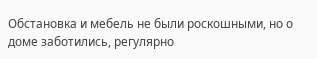Обстановка и мебель не были роскошными, но о доме заботились, регулярно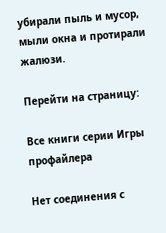убирали пыль и мусор, мыли окна и протирали жалюзи.

Перейти на страницу:

Все книги серии Игры профайлера

Нет соединения с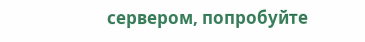сервером, попробуйте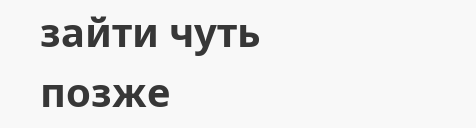зайти чуть позже